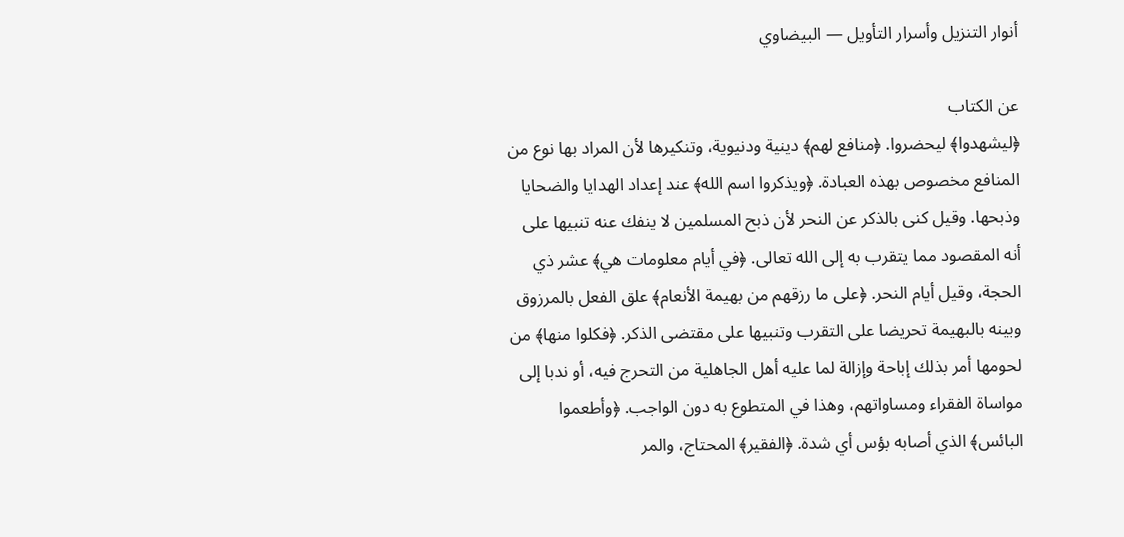أنوار التنزيل وأسرار التأويل — البيضاوي

عن الكتاب
﴿ليشهدوا﴾ ليحضروا. ﴿منافع لهم﴾ دينية ودنيوية، وتنكيرها لأن المراد بها نوع من المنافع مخصوص بهذه العبادة. ﴿ويذكروا اسم الله﴾ عند إعداد الهدايا والضحايا وذبحها. وقيل كنى بالذكر عن النحر لأن ذبح المسلمين لا ينفك عنه تنبيها على أنه المقصود مما يتقرب به إلى الله تعالى. ﴿في أيام معلومات هي﴾ عشر ذي الحجة، وقيل أيام النحر. ﴿على ما رزقهم من بهيمة الأنعام﴾ علق الفعل بالمرزوق وبينه بالبهيمة تحريضا على التقرب وتنبيها على مقتضى الذكر. ﴿فكلوا منها﴾ من لحومها أمر بذلك إباحة وإزالة لما عليه أهل الجاهلية من التحرج فيه، أو ندبا إلى مواساة الفقراء ومساواتهم، وهذا في المتطوع به دون الواجب. ﴿وأطعموا البائس﴾ الذي أصابه بؤس أي شدة. ﴿الفقير﴾ المحتاج، والمر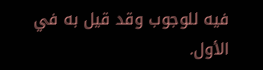فيه للوجوب وقد قيل به في الأول.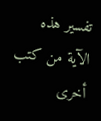تفسير هذه الآية من كتب أخرى